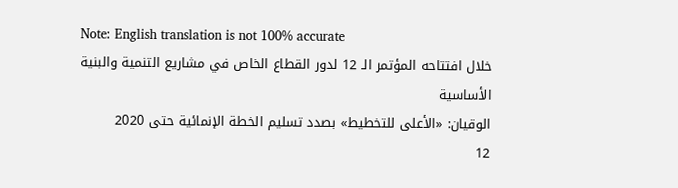Note: English translation is not 100% accurate
خلال افتتاحه المؤتمر الـ 12 لدور القطاع الخاص في مشاريع التنمية والبنية الأساسية
الوقيان: «الأعلى للتخطيط» بصدد تسليم الخطة الإنمائية حتى 2020
12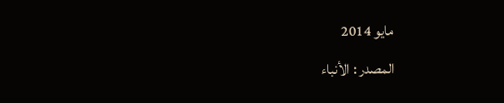مايو 2014
المصدر : الأنباء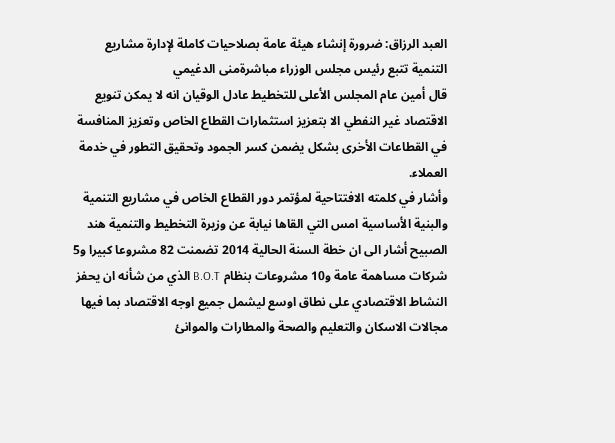العبد الرزاق: ضرورة إنشاء هيئة عامة بصلاحيات كاملة لإدارة مشاريع التنمية تتبع رئيس مجلس الوزراء مباشرةمنى الدغيمي
قال أمين عام المجلس الأعلى للتخطيط عادل الوقيان انه لا يمكن تنويع الاقتصاد غير النفطي الا بتعزيز استثمارات القطاع الخاص وتعزيز المنافسة في القطاعات الأخرى بشكل يضمن كسر الجمود وتحقيق التطور في خدمة العملاء.
وأشار في كلمته الافتتاحية لمؤتمر دور القطاع الخاص في مشاريع التنمية والبنية الأساسية امس التي القاها نيابة عن وزيرة التخطيط والتنمية هند الصبيح أشار الى ان خطة السنة الحالية 2014 تضمنت 82 مشروعا كبيرا و5 شركات مساهمة عامة و10 مشروعات بنظام B.O.T الذي من شأنه ان يحفز النشاط الاقتصادي على نطاق اوسع ليشمل جميع اوجه الاقتصاد بما فيها مجالات الاسكان والتعليم والصحة والمطارات والموانئ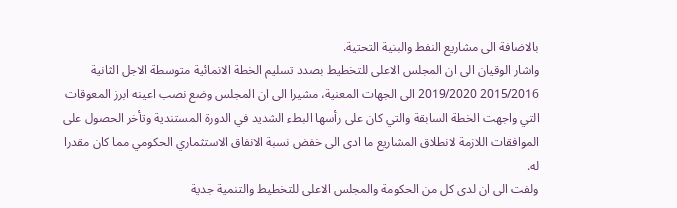بالاضافة الى مشاريع النفط والبنية التحتية.
واشار الوقيان الى ان المجلس الاعلى للتخطيط بصدد تسليم الخطة الانمائية متوسطة الاجل الثانية 2015/2016 2019/2020 الى الجهات المعنية، مشيرا الى ان المجلس وضع نصب اعينه ابرز المعوقات التي واجهت الخطة السابقة والتي كان على رأسها البطء الشديد في الدورة المستندية وتأخر الحصول على الموافقات اللازمة لانطلاق المشاريع ما ادى الى خفض نسبة الانفاق الاستثماري الحكومي مما كان مقدرا له.
ولفت الى ان لدى كل من الحكومة والمجلس الاعلى للتخطيط والتنمية جدية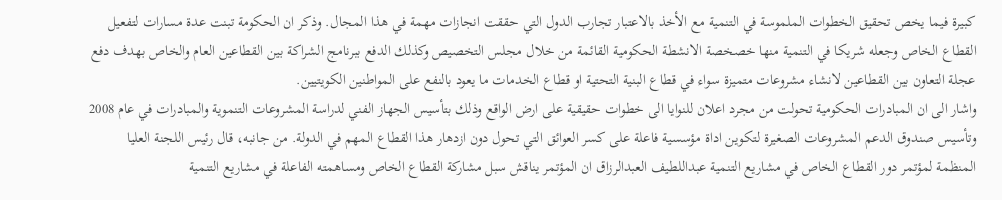كبيرة فيما يخص تحقيق الخطوات الملموسة في التنمية مع الأخذ بالاعتبار تجارب الدول التي حققت انجازات مهمة في هذا المجال. وذكر ان الحكومة تبنت عدة مسارات لتفعيل القطاع الخاص وجعله شريكا في التنمية منها خصخصة الانشطة الحكومية القائمة من خلال مجلس التخصيص وكذلك الدفع ببرنامج الشراكة بين القطاعين العام والخاص بهدف دفع عجلة التعاون بين القطاعين لانشاء مشروعات متميزة سواء في قطاع البنية التحتية او قطاع الخدمات ما يعود بالنفع على المواطنين الكويتيين.
واشار الى ان المبادرات الحكومية تحولت من مجرد اعلان للنوايا الى خطوات حقيقية على ارض الواقع وذلك بتأسيس الجهاز الفني لدراسة المشروعات التنموية والمبادرات في عام 2008 وتأسيس صندوق الدعم المشروعات الصغيرة لتكوين اداة مؤسسية فاعلة على كسر العوائق التي تحول دون ازدهار هذا القطاع المهم في الدولة. من جانبه، قال رئيس اللجنة العليا المنظمة لمؤتمر دور القطاع الخاص في مشاريع التنمية عبداللطيف العبدالرزاق ان المؤتمر يناقش سبل مشاركة القطاع الخاص ومساهمته الفاعلة في مشاريع التنمية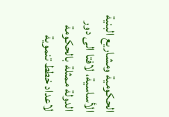الحكومية ومشاريع البنية الأساسية، لافتا الى دور الدولة ممثلة بالحكومة لاعداد خطط تنموية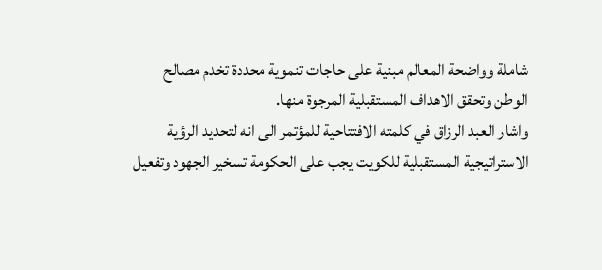شاملة وواضحة المعالم مبنية على حاجات تنموية محددة تخدم مصالح الوطن وتحقق الاهداف المستقبلية المرجوة منها.
واشار العبد الرزاق في كلمته الافتتاحية للمؤتمر الى انه لتحديد الرؤية الاستراتيجية المستقبلية للكويت يجب على الحكومة تسخير الجهود وتفعيل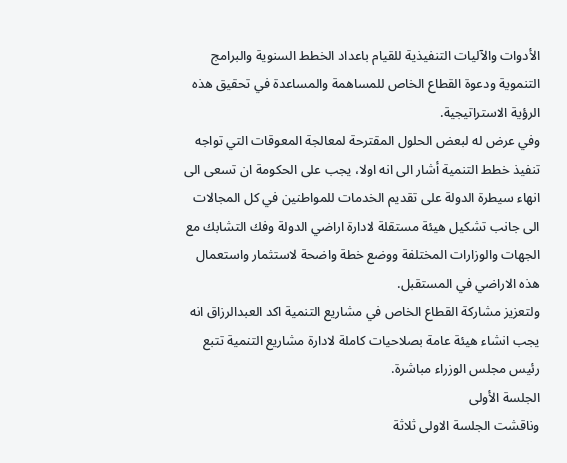الأدوات والآليات التنفيذية للقيام باعداد الخطط السنوية والبرامج التنموية ودعوة القطاع الخاص للمساهمة والمساعدة في تحقيق هذه الرؤية الاستراتيجية.
وفي عرض له لبعض الحلول المقترحة لمعالجة المعوقات التي تواجه تنفيذ خطط التنمية أشار الى انه اولا، يجب على الحكومة ان تسعى الى انهاء سيطرة الدولة على تقديم الخدمات للمواطنين في كل المجالات الى جانب تشكيل هيئة مستقلة لادارة اراضي الدولة وفك التشابك مع الجهات والوزارات المختلفة ووضع خطة واضحة لاستثمار واستعمال هذه الاراضي في المستقبل.
ولتعزيز مشاركة القطاع الخاص في مشاريع التنمية اكد العبدالرزاق انه يجب انشاء هيئة عامة بصلاحيات كاملة لادارة مشاريع التنمية تتبع رئيس مجلس الوزراء مباشرة.
الجلسة الأولى
وناقشت الجلسة الاولى ثلاثة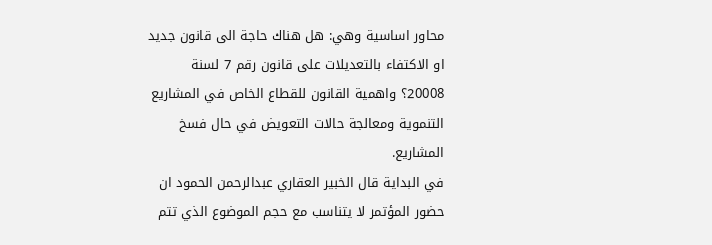محاور اساسية وهي: هل هناك حاجة الى قانون جديد او الاكتفاء بالتعديلات على قانون رقم 7 لسنة 20008؟ واهمية القانون للقطاع الخاص في المشاريع التنموية ومعالجة حالات التعويض في حال فسخ المشاريع.
في البداية قال الخبير العقاري عبدالرحمن الحمود ان حضور المؤتمر لا يتناسب مع حجم الموضوع الذي تتم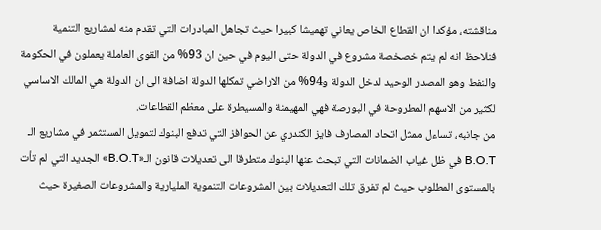مناقشته، مؤكدا ان القطاع الخاص يعاني تهميشا كبيرا حيث تجاهل المبادرات التي تقدم منه لمشاريع التنمية فنلاحظ انه لم يتم خصخصة مشروع في الدولة حتى اليوم في حين ان 93% من القوى العاملة يعملون في الحكومة والنفط وهو المصدر الوحيد لدخل الدولة و94% من الاراضي تمكلها الدولة اضافة الى ان الدولة هي المالك الاساسي لكثير من الاسهم المطروحة في البورصة فهي المهيمنة والمسيطرة على معظم القطاعات.
من جانبه، تساءل ممثل اتحاد المصارف فايز الكندري عن الحوافز التي تدفع البنوك لتمويل المستثمر في مشاريع الـ B.O.T في ظل غياب الضمانات التي تبحث عنها البنوك متطرقا الى تعديلات قانون الـ«B.O.T» الجديد التي لم تأت بالمستوى المطلوب حيث لم تفرق تلك التعديلات بين المشروعات التنموية المليارية والمشروعات الصغيرة حيث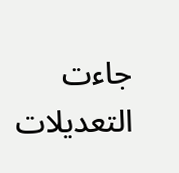جاءت التعديلات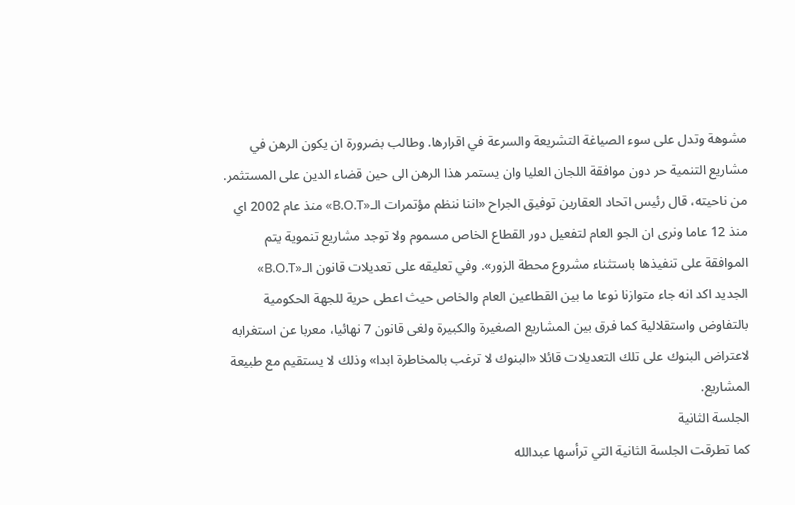مشوهة وتدل على سوء الصياغة التشريعة والسرعة في اقرارها. وطالب بضرورة ان يكون الرهن في مشاريع التنمية حر دون موافقة اللجان العليا وان يستمر هذا الرهن الى حين قضاء الدين على المستثمر. من ناحيته، قال رئيس اتحاد العقارين توفيق الجراح «اننا ننظم مؤتمرات الـ«B.O.T» منذ عام 2002 اي منذ 12 عاما ونرى ان الجو العام لتفعيل دور القطاع الخاص مسموم ولا توجد مشاريع تنموية يتم الموافقة على تنفيذها باستثناء مشروع محطة الزور». وفي تعليقه على تعديلات قانون الـ«B.O.T» الجديد اكد انه جاء متوازنا نوعا ما بين القطاعين العام والخاص حيث اعطى حرية للجهة الحكومية بالتفاوض واستقلالية كما فرق بين المشاريع الصغيرة والكبيرة ولغى قانون 7 نهائيا، معربا عن استغرابه لاعتراض البنوك على تلك التعديلات قائلا «البنوك لا ترغب بالمخاطرة ابدا» وذلك لا يستقيم مع طبيعة المشاريع.
الجلسة الثانية
كما تطرقت الجلسة الثانية التي ترأسها عبدالله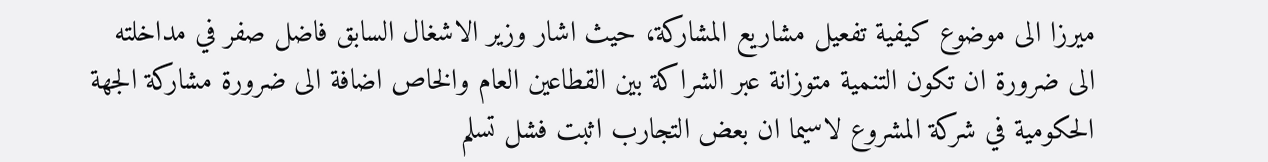ميرزا الى موضوع كيفية تفعيل مشاريع المشاركة، حيث اشار وزير الاشغال السابق فاضل صفر في مداخلته الى ضرورة ان تكون التنمية متوزانة عبر الشراكة بين القطاعين العام والخاص اضافة الى ضرورة مشاركة الجهة الحكومية في شركة المشروع لاسيما ان بعض التجارب اثبت فشل تسلم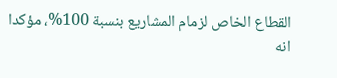القطاع الخاص لزمام المشاريع بنسبة 100%، مؤكدا انه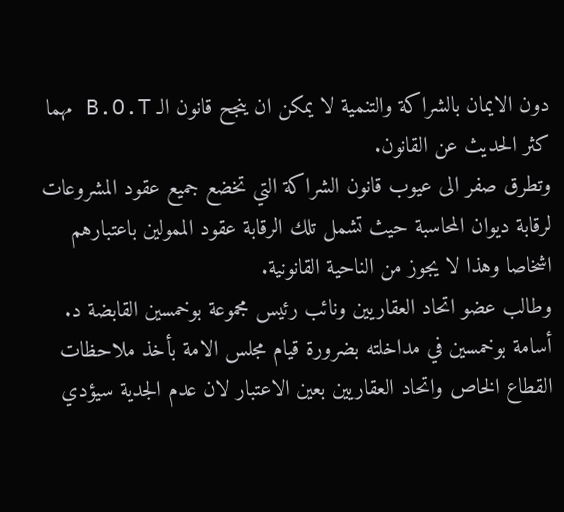دون الايمان بالشراكة والتنمية لا يمكن ان ينجح قانون الـ B.O.T مهما كثر الحديث عن القانون.
وتطرق صفر الى عيوب قانون الشراكة التي تخضع جميع عقود المشروعات لرقابة ديوان المحاسبة حيث تشمل تلك الرقابة عقود الممولين باعتبارهم اشخاصا وهذا لا يجوز من الناحية القانونية.
وطالب عضو اتحاد العقاريين ونائب رئيس مجموعة بوخمسين القابضة د. أسامة بوخمسين في مداخلته بضرورة قيام مجلس الامة بأخذ ملاحظات القطاع الخاص واتحاد العقاريين بعين الاعتبار لان عدم الجدية سيؤدي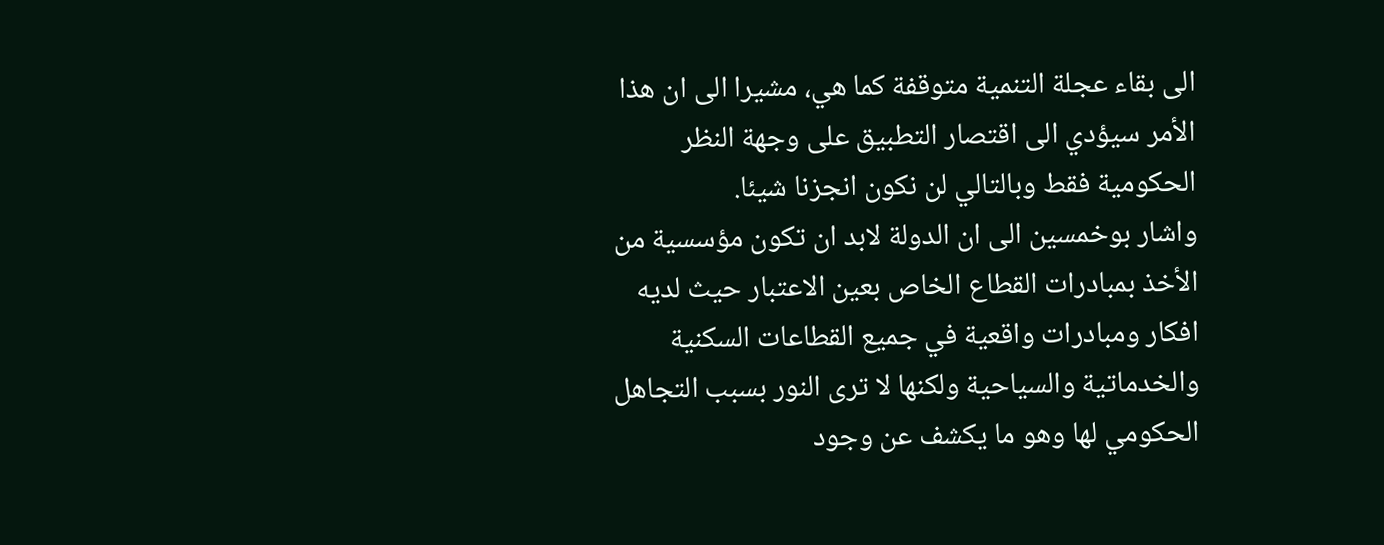الى بقاء عجلة التنمية متوقفة كما هي، مشيرا الى ان هذا الأمر سيؤدي الى اقتصار التطبيق على وجهة النظر الحكومية فقط وبالتالي لن نكون انجزنا شيئا.
واشار بوخمسين الى ان الدولة لابد ان تكون مؤسسية من الأخذ بمبادرات القطاع الخاص بعين الاعتبار حيث لديه افكار ومبادرات واقعية في جميع القطاعات السكنية والخدماتية والسياحية ولكنها لا ترى النور بسبب التجاهل الحكومي لها وهو ما يكشف عن وجود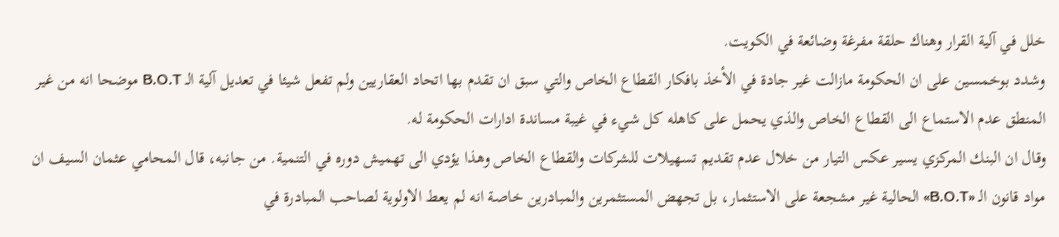خلل في آلية القرار وهناك حلقة مفرغة وضائعة في الكويت.
وشدد بوخمسين على ان الحكومة مازالت غير جادة في الأخذ بافكار القطاع الخاص والتي سبق ان تقدم بها اتحاد العقاريين ولم تفعل شيئا في تعديل آلية الـ B.O.T موضحا انه من غير المنطق عدم الاستماع الى القطاع الخاص والذي يحمل على كاهله كل شيء في غيبة مساندة ادارات الحكومة له.
وقال ان البنك المركزي يسير عكس التيار من خلال عدم تقديم تسهيلات للشركات والقطاع الخاص وهذا يؤدي الى تهميش دوره في التنمية. من جانبه، قال المحامي عثمان السيف ان مواد قانون الـ «B.O.T» الحالية غير مشجعة على الاستثمار، بل تجهض المستثمرين والمبادرين خاصة انه لم يعط الاولوية لصاحب المبادرة في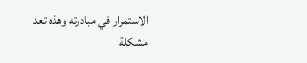الاستمرار في مبادرته وهذه تعد مشكلة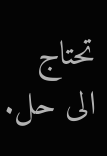تحتاج الى حل.